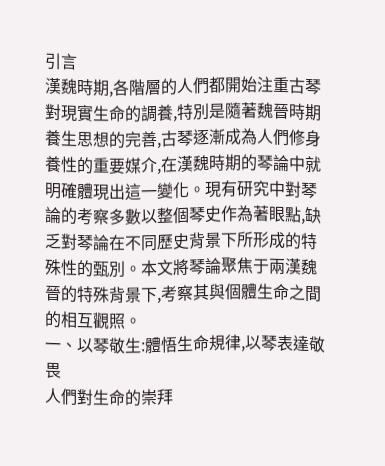引言
漢魏時期,各階層的人們都開始注重古琴對現實生命的調養,特別是隨著魏晉時期養生思想的完善,古琴逐漸成為人們修身養性的重要媒介,在漢魏時期的琴論中就明確體現出這一變化。現有研究中對琴論的考察多數以整個琴史作為著眼點,缺乏對琴論在不同歷史背景下所形成的特殊性的甄別。本文將琴論聚焦于兩漢魏晉的特殊背景下,考察其與個體生命之間的相互觀照。
一、以琴敬生:體悟生命規律,以琴表達敬畏
人們對生命的崇拜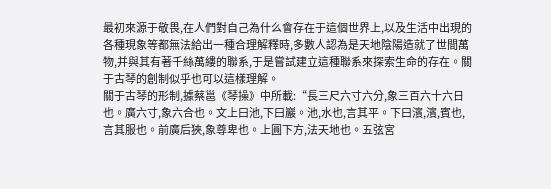最初來源于敬畏,在人們對自己為什么會存在于這個世界上,以及生活中出現的各種現象等都無法給出一種合理解釋時,多數人認為是天地陰陽造就了世間萬物,并與其有著千絲萬縷的聯系,于是嘗試建立這種聯系來探索生命的存在。關于古琴的創制似乎也可以這樣理解。
關于古琴的形制,據蔡邕《琴操》中所載:“長三尺六寸六分,象三百六十六日也。廣六寸,象六合也。文上曰池,下曰巖。池,水也,言其平。下曰濱,濱,賓也,言其服也。前廣后狹,象尊卑也。上圓下方,法天地也。五弦宮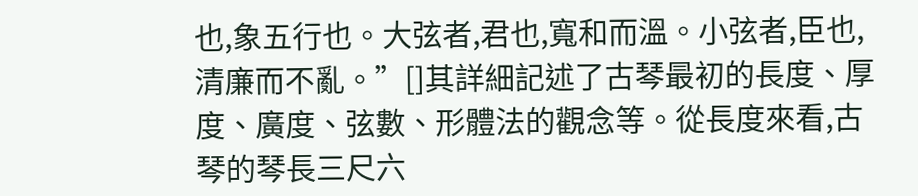也,象五行也。大弦者,君也,寬和而溫。小弦者,臣也,清廉而不亂。”[]其詳細記述了古琴最初的長度、厚度、廣度、弦數、形體法的觀念等。從長度來看,古琴的琴長三尺六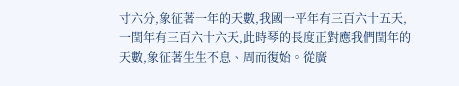寸六分,象征著一年的天數,我國一平年有三百六十五天,一閏年有三百六十六天,此時琴的長度正對應我們閏年的天數,象征著生生不息、周而復始。從廣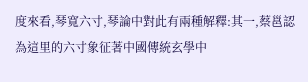度來看,琴寬六寸,琴論中對此有兩種解釋:其一,蔡邕認為這里的六寸象征著中國傳統玄學中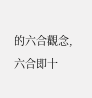的六合觀念,六合即十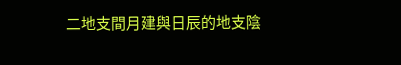二地支間月建與日辰的地支陰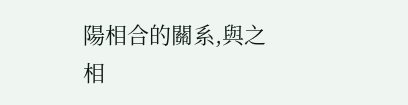陽相合的關系,與之相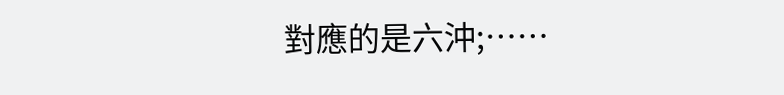對應的是六沖;……